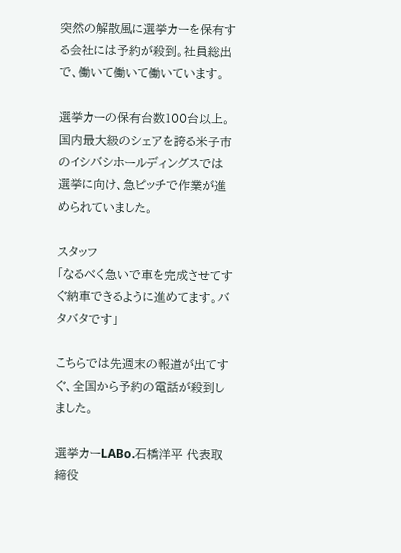突然の解散風に選挙カーを保有する会社には予約が殺到。社員総出で、働いて働いて働いています。

選挙カーの保有台数100台以上。
国内最大級のシェアを誇る米子市のイシバシホールディングスでは選挙に向け、急ピッチで作業が進められていました。

スタッフ
「なるべく急いで車を完成させてすぐ納車できるように進めてます。バタバタです」

こちらでは先週末の報道が出てすぐ、全国から予約の電話が殺到しました。

選挙カーLABo.石橋洋平 代表取締役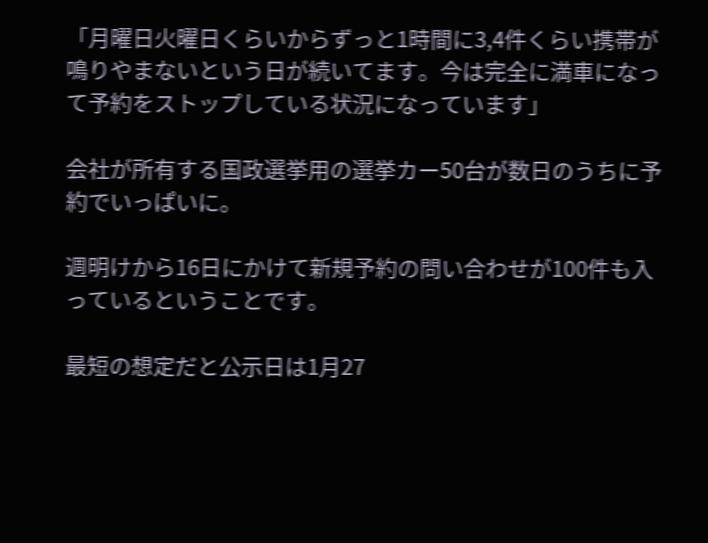「月曜日火曜日くらいからずっと1時間に3,4件くらい携帯が鳴りやまないという日が続いてます。今は完全に満車になって予約をストップしている状況になっています」

会社が所有する国政選挙用の選挙カー50台が数日のうちに予約でいっぱいに。

週明けから16日にかけて新規予約の問い合わせが100件も入っているということです。

最短の想定だと公示日は1月27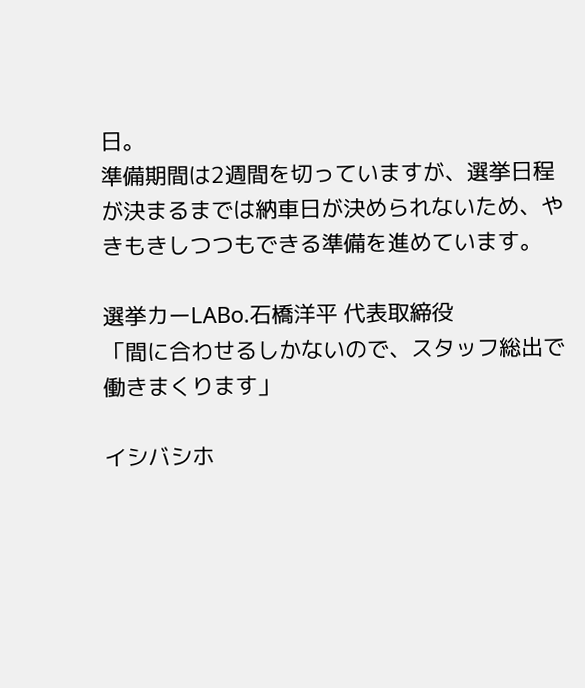日。
準備期間は2週間を切っていますが、選挙日程が決まるまでは納車日が決められないため、やきもきしつつもできる準備を進めています。

選挙カーLABo.石橋洋平 代表取締役
「間に合わせるしかないので、スタッフ総出で働きまくります」

イシバシホ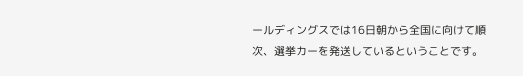ールディングスでは16日朝から全国に向けて順次、選挙カーを発送しているということです。